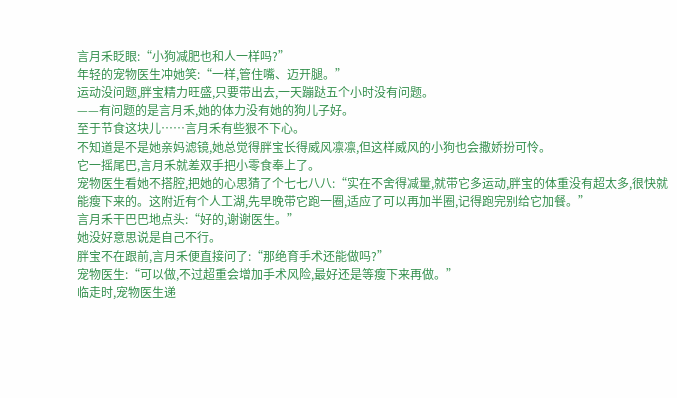言月禾眨眼:“小狗减肥也和人一样吗?”
年轻的宠物医生冲她笑:“一样,管住嘴、迈开腿。”
运动没问题,胖宝精力旺盛,只要带出去,一天蹦跶五个小时没有问题。
——有问题的是言月禾,她的体力没有她的狗儿子好。
至于节食这块儿……言月禾有些狠不下心。
不知道是不是她亲妈滤镜,她总觉得胖宝长得威风凛凛,但这样威风的小狗也会撒娇扮可怜。
它一摇尾巴,言月禾就差双手把小零食奉上了。
宠物医生看她不搭腔,把她的心思猜了个七七八八:“实在不舍得减量,就带它多运动,胖宝的体重没有超太多,很快就能瘦下来的。这附近有个人工湖,先早晚带它跑一圈,适应了可以再加半圈,记得跑完别给它加餐。”
言月禾干巴巴地点头:“好的,谢谢医生。”
她没好意思说是自己不行。
胖宝不在跟前,言月禾便直接问了:“那绝育手术还能做吗?”
宠物医生:“可以做,不过超重会增加手术风险,最好还是等瘦下来再做。”
临走时,宠物医生递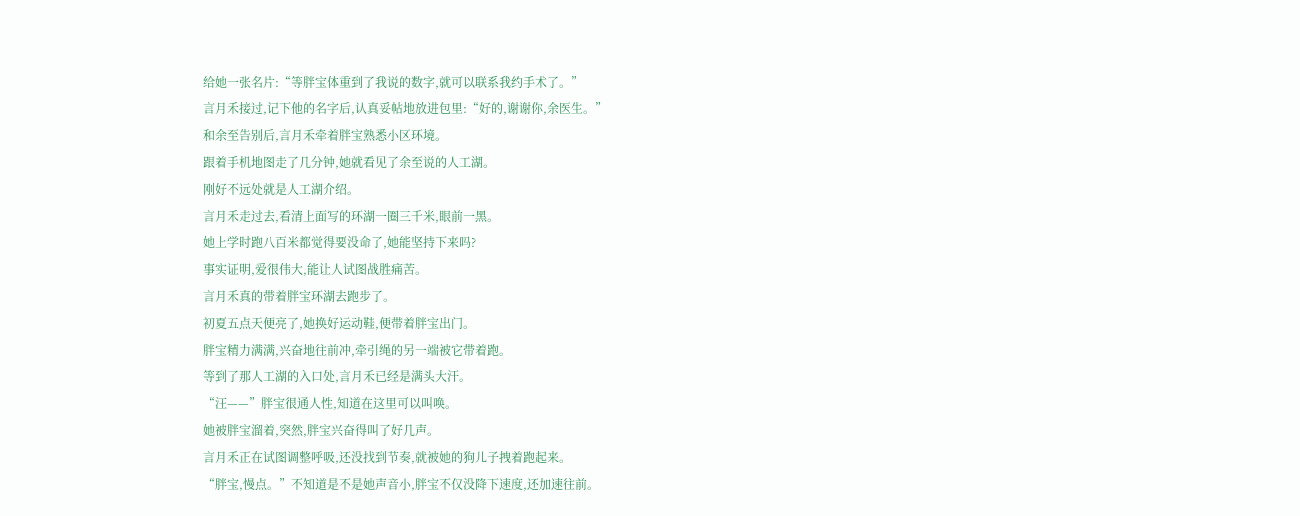给她一张名片:“等胖宝体重到了我说的数字,就可以联系我约手术了。”
言月禾接过,记下他的名字后,认真妥帖地放进包里:“好的,谢谢你,余医生。”
和余至告别后,言月禾牵着胖宝熟悉小区环境。
跟着手机地图走了几分钟,她就看见了余至说的人工湖。
刚好不远处就是人工湖介绍。
言月禾走过去,看清上面写的环湖一圈三千米,眼前一黑。
她上学时跑八百米都觉得要没命了,她能坚持下来吗?
事实证明,爱很伟大,能让人试图战胜痛苦。
言月禾真的带着胖宝环湖去跑步了。
初夏五点天便亮了,她换好运动鞋,便带着胖宝出门。
胖宝精力满满,兴奋地往前冲,牵引绳的另一端被它带着跑。
等到了那人工湖的入口处,言月禾已经是满头大汗。
“汪——”胖宝很通人性,知道在这里可以叫唤。
她被胖宝溜着,突然,胖宝兴奋得叫了好几声。
言月禾正在试图调整呼吸,还没找到节奏,就被她的狗儿子拽着跑起来。
“胖宝,慢点。”不知道是不是她声音小,胖宝不仅没降下速度,还加速往前。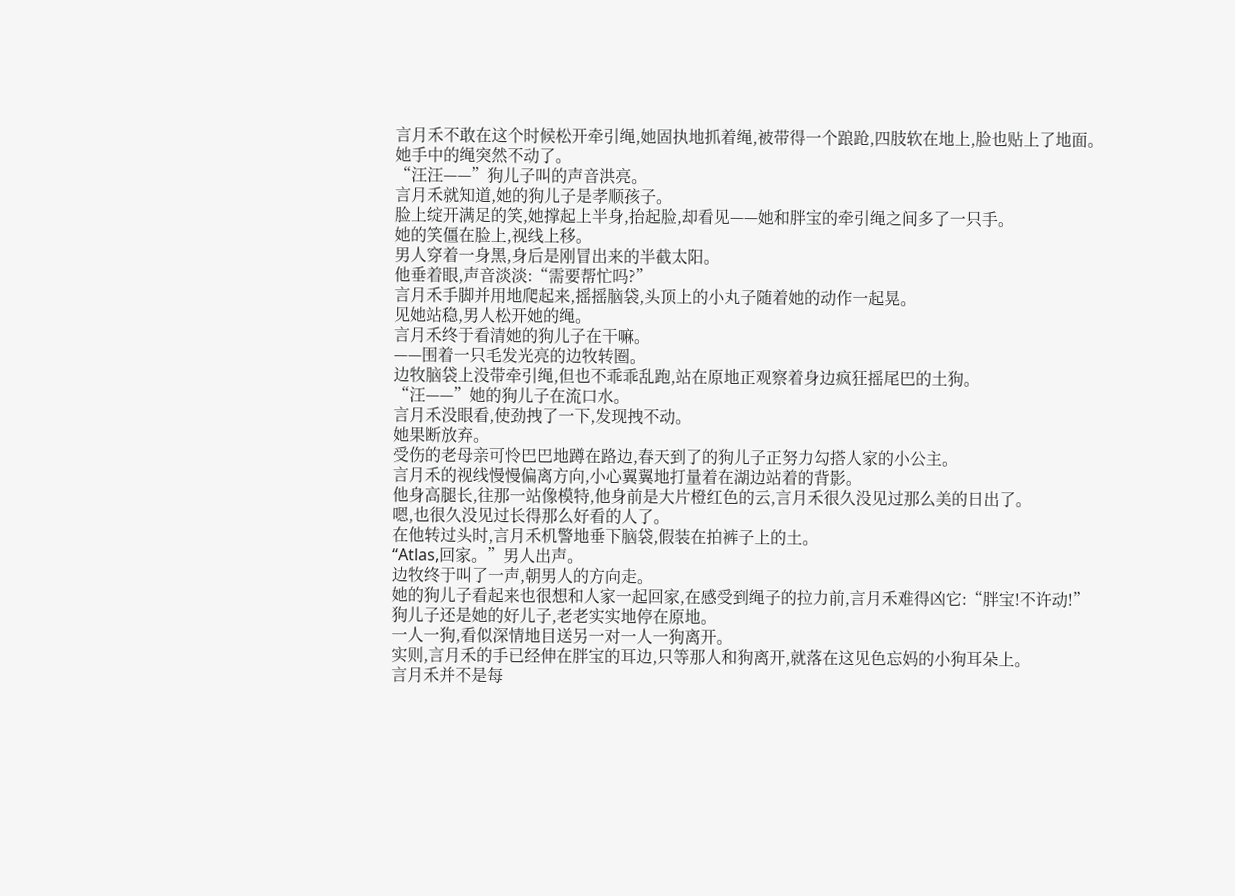言月禾不敢在这个时候松开牵引绳,她固执地抓着绳,被带得一个踉跄,四肢软在地上,脸也贴上了地面。
她手中的绳突然不动了。
“汪汪——”狗儿子叫的声音洪亮。
言月禾就知道,她的狗儿子是孝顺孩子。
脸上绽开满足的笑,她撑起上半身,抬起脸,却看见——她和胖宝的牵引绳之间多了一只手。
她的笑僵在脸上,视线上移。
男人穿着一身黑,身后是刚冒出来的半截太阳。
他垂着眼,声音淡淡:“需要帮忙吗?”
言月禾手脚并用地爬起来,摇摇脑袋,头顶上的小丸子随着她的动作一起晃。
见她站稳,男人松开她的绳。
言月禾终于看清她的狗儿子在干嘛。
——围着一只毛发光亮的边牧转圈。
边牧脑袋上没带牵引绳,但也不乖乖乱跑,站在原地正观察着身边疯狂摇尾巴的土狗。
“汪——”她的狗儿子在流口水。
言月禾没眼看,使劲拽了一下,发现拽不动。
她果断放弃。
受伤的老母亲可怜巴巴地蹲在路边,春天到了的狗儿子正努力勾搭人家的小公主。
言月禾的视线慢慢偏离方向,小心翼翼地打量着在湖边站着的背影。
他身高腿长,往那一站像模特,他身前是大片橙红色的云,言月禾很久没见过那么美的日出了。
嗯,也很久没见过长得那么好看的人了。
在他转过头时,言月禾机警地垂下脑袋,假装在拍裤子上的土。
“Atlas,回家。”男人出声。
边牧终于叫了一声,朝男人的方向走。
她的狗儿子看起来也很想和人家一起回家,在感受到绳子的拉力前,言月禾难得凶它:“胖宝!不许动!”
狗儿子还是她的好儿子,老老实实地停在原地。
一人一狗,看似深情地目送另一对一人一狗离开。
实则,言月禾的手已经伸在胖宝的耳边,只等那人和狗离开,就落在这见色忘妈的小狗耳朵上。
言月禾并不是每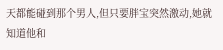天都能碰到那个男人,但只要胖宝突然激动,她就知道他和